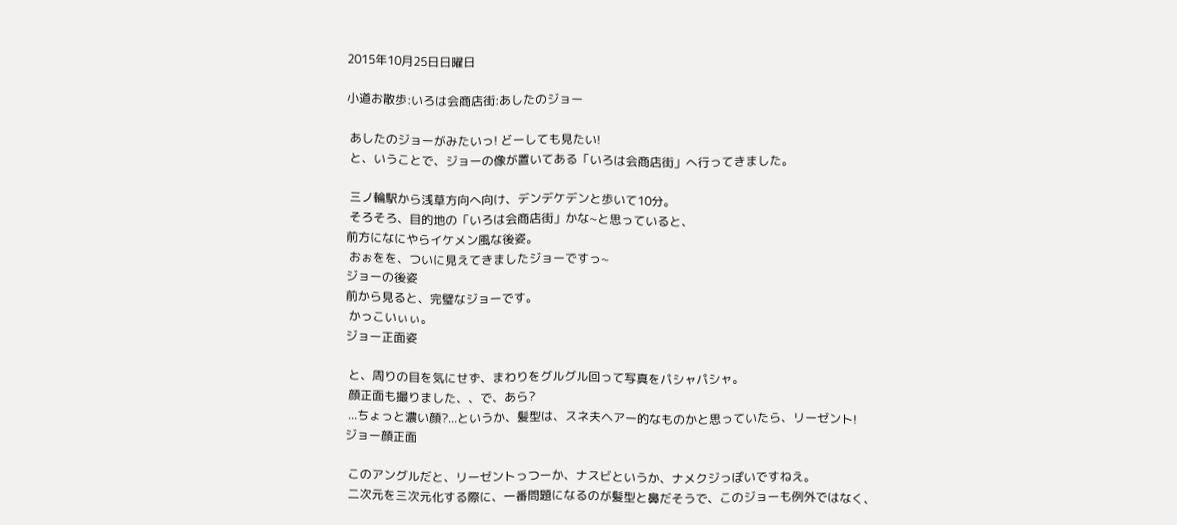2015年10月25日日曜日

小道お散歩:いろは会商店街:あしたのジョー

 あしたのジョーがみたいっ! どーしても見たい!
 と、いうことで、ジョーの像が置いてある「いろは会商店街」へ行ってきました。

 三ノ輪駅から浅草方向へ向け、デンデケデンと歩いて10分。
 そろそろ、目的地の「いろは会商店街」かな~と思っていると、
前方になにやらイケメン風な後姿。
 おぉをを、ついに見えてきましたジョーですっ~
ジョーの後姿
前から見ると、完璧なジョーです。
 かっこいぃぃ。
ジョー正面姿

 と、周りの目を気にせず、まわりをグルグル回って写真をパシャパシャ。
 顔正面も撮りました、、で、あら?
 ...ちょっと濃い顔?...というか、髪型は、スネ夫ヘアー的なものかと思っていたら、リーゼント!
ジョー顔正面

 このアングルだと、リーゼントっつーか、ナスビというか、ナメクジっぽいですねえ。
 二次元を三次元化する際に、一番問題になるのが髪型と鼻だそうで、このジョーも例外ではなく、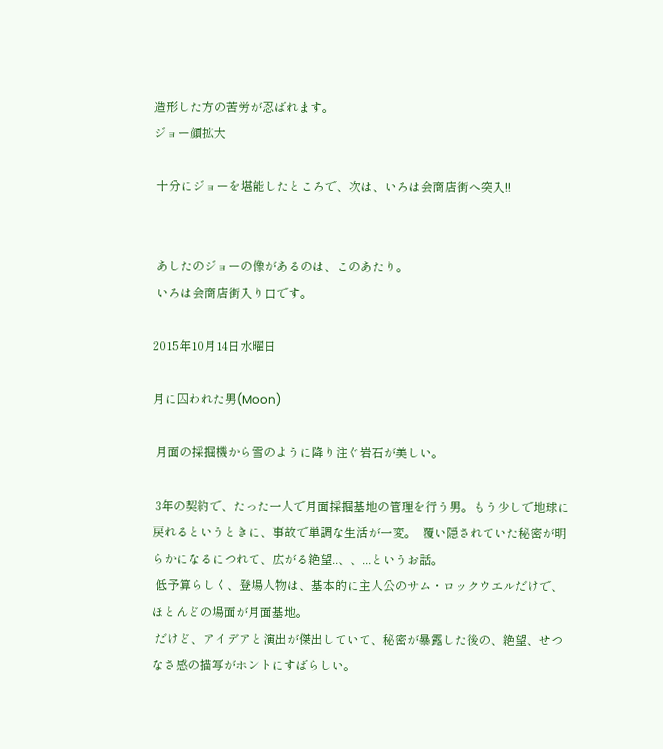造形した方の苦労が忍ばれます。
ジョー顔拡大

 十分にジョーを堪能したところで、次は、いろは会商店街へ突入!!


 あしたのジョーの像があるのは、このあたり。
 いろは会商店街入り口です。

2015年10月14日水曜日

月に囚われた男(Moon)

 月面の採掘機から雪のように降り注ぐ岩石が美しい。

 3年の契約で、たった一人で月面採掘基地の管理を行う男。もう少しで地球に戻れるというときに、事故で単調な生活が一変。  覆い隠されていた秘密が明らかになるにつれて、広がる絶望..、、...というお話。
 低予算らしく、登場人物は、基本的に主人公のサム・ロックウエルだけで、ほとんどの場面が月面基地。
 だけど、アイデアと演出が傑出していて、秘密が暴露した後の、絶望、せつなさ感の描写がホントにすばらしい。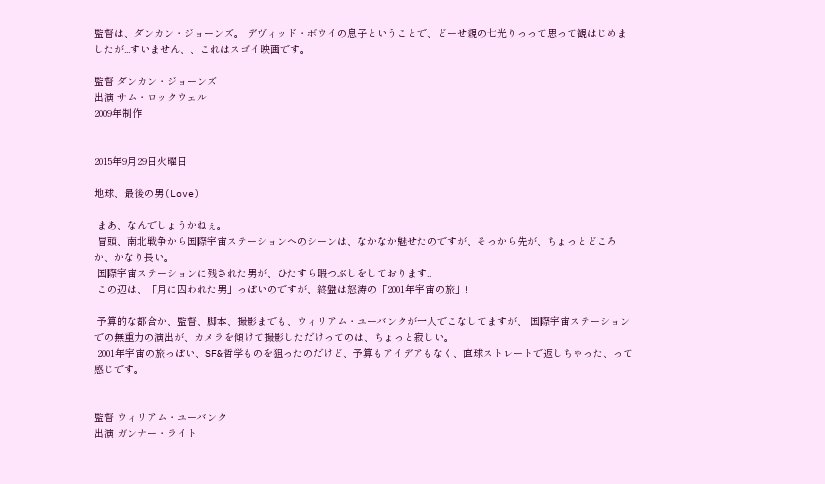監督は、ダンカン・ジョーンズ。 デヴィッド・ボウイの息子ということで、どーせ親の七光りっって思って観はじめましたが...すいません、、これはスゴイ映画です。

監督 ダンカン・ジョーンズ
出演 サム・ロックウェル
2009年制作


2015年9月29日火曜日

地球、最後の男(Love)

 まあ、なんでしょうかねぇ。
 冒頭、南北戦争から国際宇宙ステーションへのシーンは、なかなか魅せたのですが、そっから先が、ちょっとどころか、かなり長い。
 国際宇宙ステーションに残された男が、ひたすら暇つぶしをしております..
 この辺は、「月に囚われた男」っぽいのですが、終盤は怒涛の「2001年宇宙の旅」!

 予算的な都合か、監督、脚本、撮影までも、ウィリアム・ユーバンクが一人でこなしてますが、 国際宇宙ステーションでの無重力の演出が、カメラを傾けて撮影しただけってのは、ちょっと寂しい。
 2001年宇宙の旅っぽい、SF&哲学ものを狙ったのだけど、予算もアイデアもなく、直球ストレートで返しちゃった、って感じです。


監督 ウィリアム・ユーバンク
出演 ガンナー・ライト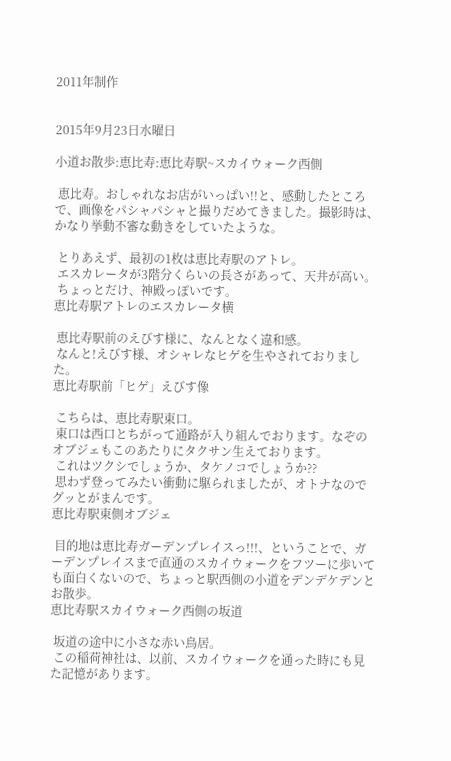2011年制作


2015年9月23日水曜日

小道お散歩:恵比寿:恵比寿駅~スカイウォーク西側

 恵比寿。おしゃれなお店がいっぱい!!と、感動したところで、画像をパシャパシャと撮りだめてきました。撮影時は、かなり挙動不審な動きをしていたような。

 とりあえず、最初の1枚は恵比寿駅のアトレ。
 エスカレータが3階分くらいの長さがあって、天井が高い。
 ちょっとだけ、神殿っぽいです。
恵比寿駅アトレのエスカレータ横

 恵比寿駅前のえびす様に、なんとなく違和感。
 なんと!えびす様、オシャレなヒゲを生やされておりました。
恵比寿駅前「ヒゲ」えびす像

 こちらは、恵比寿駅東口。
 東口は西口とちがって通路が入り組んでおります。なぞのオブジェもこのあたりにタクサン生えております。
 これはツクシでしょうか、タケノコでしょうか??
 思わず登ってみたい衝動に駆られましたが、オトナなのでグッとがまんです。
恵比寿駅東側オブジェ

 目的地は恵比寿ガーデンプレイスっ!!!、ということで、ガーデンプレイスまで直通のスカイウォークをフツーに歩いても面白くないので、ちょっと駅西側の小道をデンデケデンとお散歩。
恵比寿駅スカイウォーク西側の坂道

 坂道の途中に小さな赤い鳥居。
 この稲荷神社は、以前、スカイウォークを通った時にも見た記憶があります。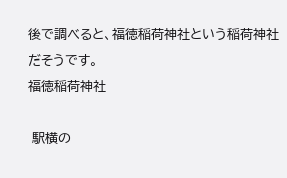後で調べると、福徳稲荷神社という稲荷神社だそうです。
福徳稲荷神社

 駅横の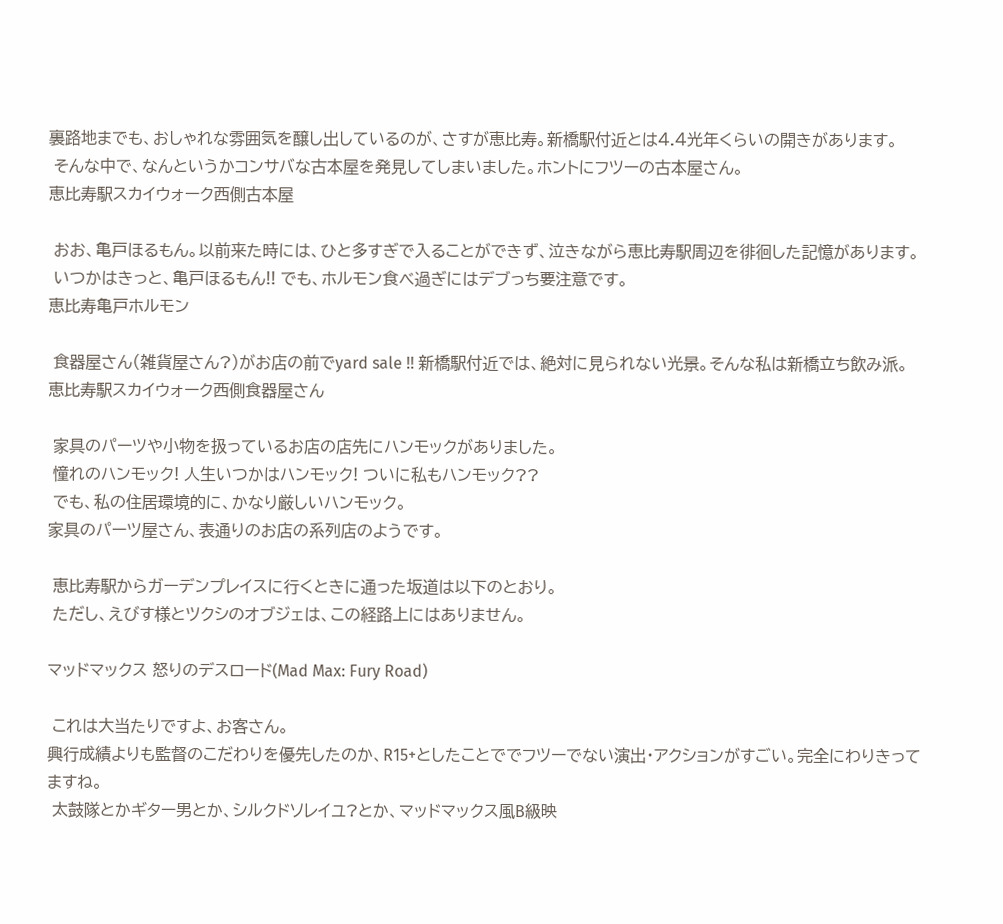裏路地までも、おしゃれな雰囲気を醸し出しているのが、さすが恵比寿。新橋駅付近とは4.4光年くらいの開きがあります。
 そんな中で、なんというかコンサバな古本屋を発見してしまいました。ホントにフツーの古本屋さん。
恵比寿駅スカイウォーク西側古本屋

 おお、亀戸ほるもん。以前来た時には、ひと多すぎで入ることができず、泣きながら恵比寿駅周辺を徘徊した記憶があります。
 いつかはきっと、亀戸ほるもん!! でも、ホルモン食べ過ぎにはデブっち要注意です。
恵比寿亀戸ホルモン

 食器屋さん(雑貨屋さん?)がお店の前でyard sale !! 新橋駅付近では、絶対に見られない光景。そんな私は新橋立ち飲み派。
恵比寿駅スカイウォーク西側食器屋さん

 家具のパーツや小物を扱っているお店の店先にハンモックがありました。
 憧れのハンモック! 人生いつかはハンモック! ついに私もハンモック??
 でも、私の住居環境的に、かなり厳しいハンモック。
家具のパーツ屋さん、表通りのお店の系列店のようです。

 恵比寿駅からガーデンプレイスに行くときに通った坂道は以下のとおり。
 ただし、えびす様とツクシのオブジェは、この経路上にはありません。

マッドマックス 怒りのデスロード(Mad Max: Fury Road)

 これは大当たりですよ、お客さん。
興行成績よりも監督のこだわりを優先したのか、R15+としたことででフツーでない演出・アクションがすごい。完全にわりきってますね。
 太鼓隊とかギター男とか、シルクドソレイユ?とか、マッドマックス風B級映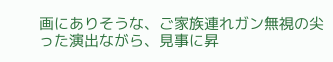画にありそうな、ご家族連れガン無視の尖った演出ながら、見事に昇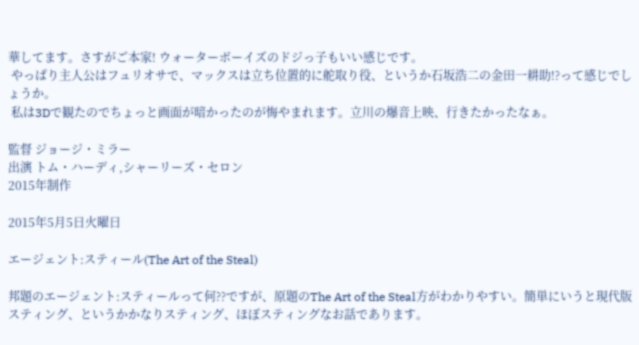華してます。さすがご本家! ウォーターボーイズのドジっ子もいい感じです。
 やっぱり主人公はフュリオサで、マックスは立ち位置的に舵取り役、というか石坂浩二の金田一耕助!?って感じでしょうか。
 私は3Dで観たのでちょっと画面が暗かったのが悔やまれます。立川の爆音上映、行きたかったなぁ。

監督 ジョージ・ミラー
出演 トム・ハーディ,シャーリーズ・セロン
2015年制作

2015年5月5日火曜日

エージェント:スティール(The Art of the Steal)

邦題のエージェント:スティールって何??ですが、原題のThe Art of the Steal方がわかりやすい。簡単にいうと現代版スティング、というかかなりスティング、ほぼスティングなお話であります。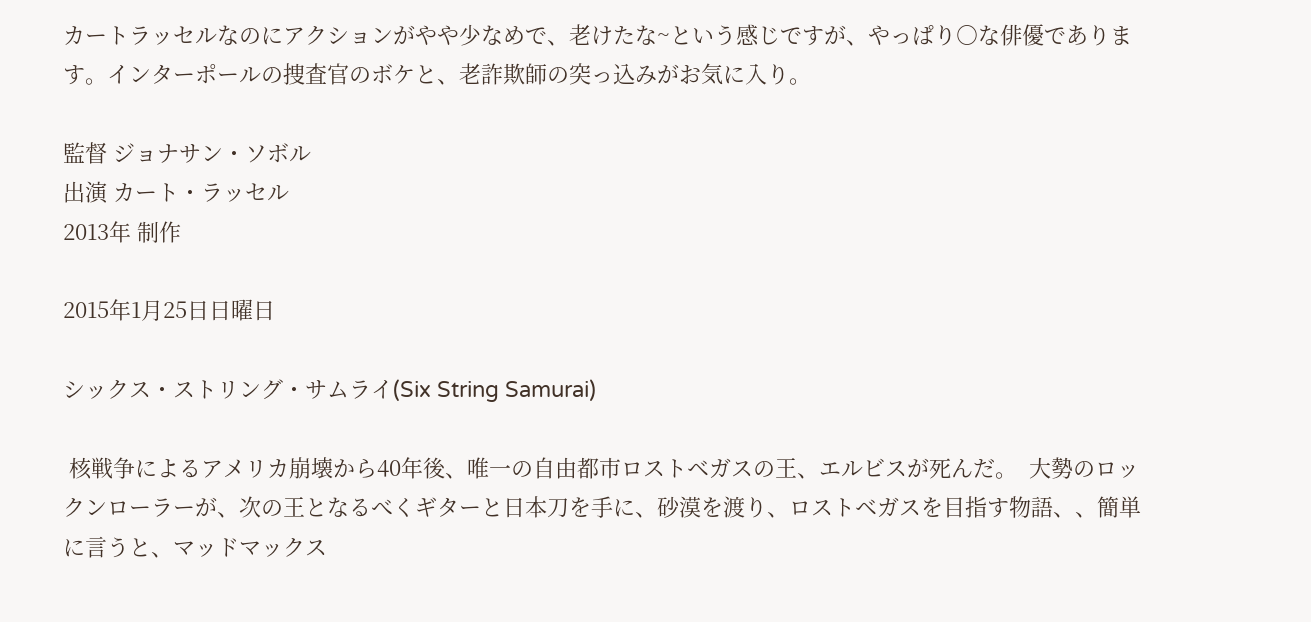カートラッセルなのにアクションがやや少なめで、老けたな~という感じですが、やっぱり○な俳優であります。インターポールの捜査官のボケと、老詐欺師の突っ込みがお気に入り。

監督 ジョナサン・ソボル
出演 カート・ラッセル
2013年 制作

2015年1月25日日曜日

シックス・ストリング・サムライ(Six String Samurai)

 核戦争によるアメリカ崩壊から40年後、唯一の自由都市ロストベガスの王、エルビスが死んだ。  大勢のロックンローラーが、次の王となるべくギターと日本刀を手に、砂漠を渡り、ロストベガスを目指す物語、、簡単に言うと、マッドマックス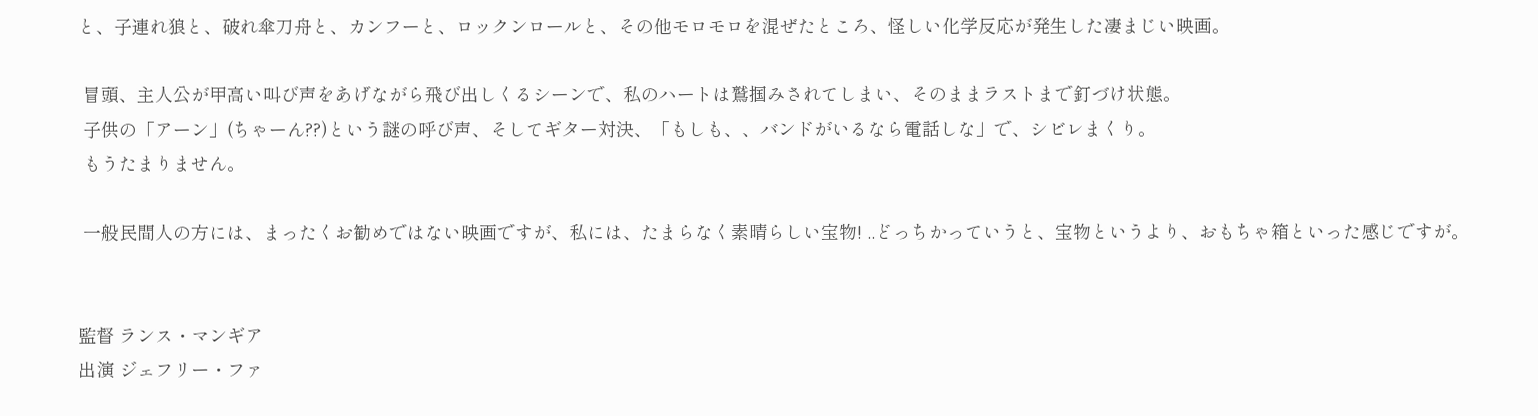と、子連れ狼と、破れ傘刀舟と、カンフーと、ロックンロールと、その他モロモロを混ぜたところ、怪しい化学反応が発生した凄まじい映画。

 冒頭、主人公が甲高い叫び声をあげながら飛び出しくるシーンで、私のハートは鷲掴みされてしまい、そのままラストまで釘づけ状態。
 子供の「アーン」(ちゃーん??)という謎の呼び声、そしてギター対決、「もしも、、バンドがいるなら電話しな」で、シビレまくり。
 もうたまりません。

 一般民間人の方には、まったくお勧めではない映画ですが、私には、たまらなく素晴らしい宝物! ..どっちかっていうと、宝物というより、おもちゃ箱といった感じですが。


監督 ランス・マンギア
出演 ジェフリー・ファ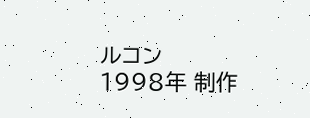ルコン
1998年 制作